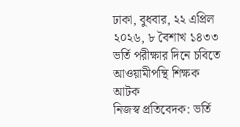ঢাকা, বুধবার, ২২ এপ্রিল ২০২৬, ৮ বৈশাখ ১৪৩৩
ভর্তি পরীক্ষার দিনে চবিতে আওয়ামীপন্থি শিক্ষক আটক
নিজস্ব প্রতিবেদক: ভর্তি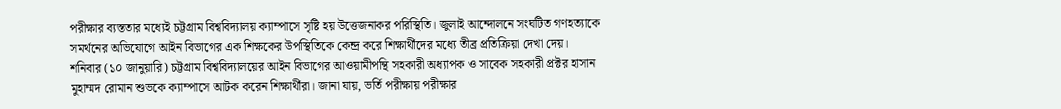পরীক্ষার ব্যস্ততার মধ্যেই চট্টগ্রাম বিশ্ববিদ্যালয় ক্যাম্পাসে সৃষ্টি হয় উত্তেজনাকর পরিস্থিতি। জুলাই আন্দোলনে সংঘটিত গণহত্যাকে সমর্থনের অভিযোগে আইন বিভাগের এক শিক্ষকের উপস্থিতিকে কেন্দ্র করে শিক্ষার্থীদের মধ্যে তীব্র প্রতিক্রিয়া দেখা দেয়।
শনিবার (১০ জানুয়ারি) চট্টগ্রাম বিশ্ববিদ্যালয়ের আইন বিভাগের আওয়ামীপন্থি সহকারী অধ্যাপক ও সাবেক সহকারী প্রক্টর হাসান মুহাম্মদ রোমান শুভকে ক্যাম্পাসে আটক করেন শিক্ষার্থীরা। জানা যায়, ভর্তি পরীক্ষায় পরীক্ষার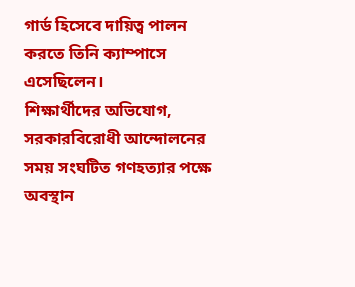গার্ড হিসেবে দায়িত্ব পালন করতে তিনি ক্যাম্পাসে এসেছিলেন।
শিক্ষার্থীদের অভিযোগ, সরকারবিরোধী আন্দোলনের সময় সংঘটিত গণহত্যার পক্ষে অবস্থান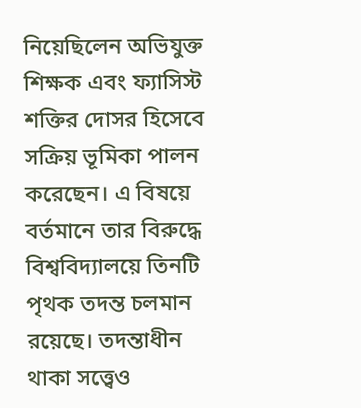নিয়েছিলেন অভিযুক্ত শিক্ষক এবং ফ্যাসিস্ট শক্তির দোসর হিসেবে সক্রিয় ভূমিকা পালন করেছেন। এ বিষয়ে বর্তমানে তার বিরুদ্ধে বিশ্ববিদ্যালয়ে তিনটি পৃথক তদন্ত চলমান রয়েছে। তদন্তাধীন থাকা সত্ত্বেও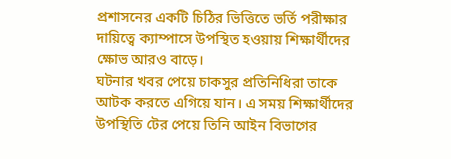প্রশাসনের একটি চিঠির ভিত্তিতে ভর্তি পরীক্ষার দায়িত্বে ক্যাম্পাসে উপস্থিত হওয়ায় শিক্ষার্থীদের ক্ষোভ আরও বাড়ে।
ঘটনার খবর পেয়ে চাকসুর প্রতিনিধিরা তাকে আটক করতে এগিয়ে যান। এ সময় শিক্ষার্থীদের উপস্থিতি টের পেয়ে তিনি আইন বিভাগের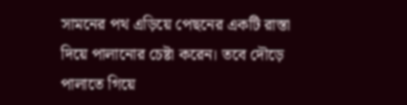সামনের পথ এড়িয়ে পেছনের একটি রাস্তা দিয়ে পালানোর চেষ্টা করেন। তবে দৌড়ে পালাতে গিয়ে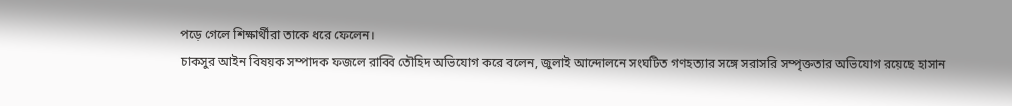পড়ে গেলে শিক্ষার্থীরা তাকে ধরে ফেলেন।
চাকসুর আইন বিষয়ক সম্পাদক ফজলে রাব্বি তৌহিদ অভিযোগ করে বলেন, জুলাই আন্দোলনে সংঘটিত গণহত্যার সঙ্গে সরাসরি সম্পৃক্ততার অভিযোগ রয়েছে হাসান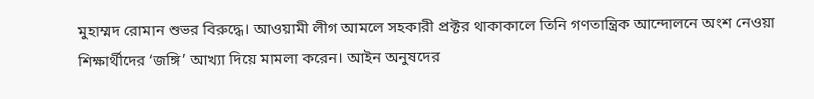মুহাম্মদ রোমান শুভর বিরুদ্ধে। আওয়ামী লীগ আমলে সহকারী প্রক্টর থাকাকালে তিনি গণতান্ত্রিক আন্দোলনে অংশ নেওয়া শিক্ষার্থীদের ‘জঙ্গি’ আখ্যা দিয়ে মামলা করেন। আইন অনুষদের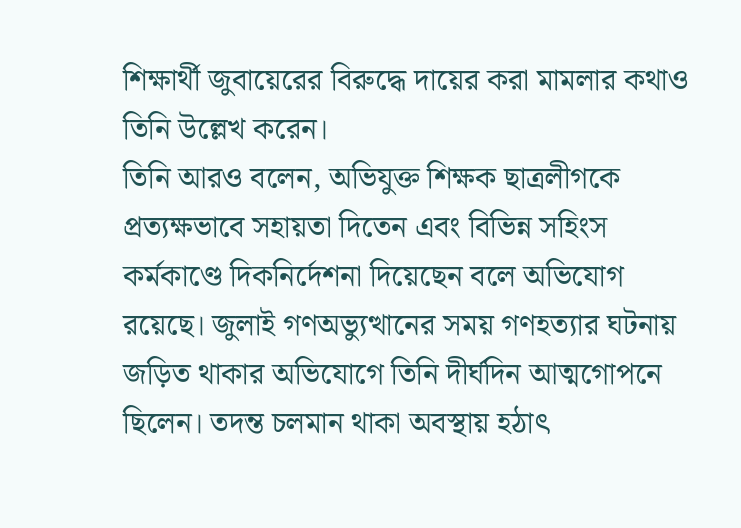শিক্ষার্থী জুবায়েরের বিরুদ্ধে দায়ের করা মামলার কথাও তিনি উল্লেখ করেন।
তিনি আরও বলেন, অভিযুক্ত শিক্ষক ছাত্রলীগকে প্রত্যক্ষভাবে সহায়তা দিতেন এবং বিভিন্ন সহিংস কর্মকাণ্ডে দিকনির্দেশনা দিয়েছেন বলে অভিযোগ রয়েছে। জুলাই গণঅভ্যুত্থানের সময় গণহত্যার ঘটনায় জড়িত থাকার অভিযোগে তিনি দীর্ঘদিন আত্মগোপনে ছিলেন। তদন্ত চলমান থাকা অবস্থায় হঠাৎ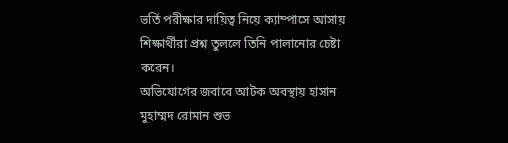ভর্তি পরীক্ষার দায়িত্ব নিয়ে ক্যাম্পাসে আসায় শিক্ষার্থীরা প্রশ্ন তুললে তিনি পালানোর চেষ্টা করেন।
অভিযোগের জবাবে আটক অবস্থায় হাসান মুহাম্মদ রোমান শুভ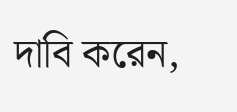দাবি করেন,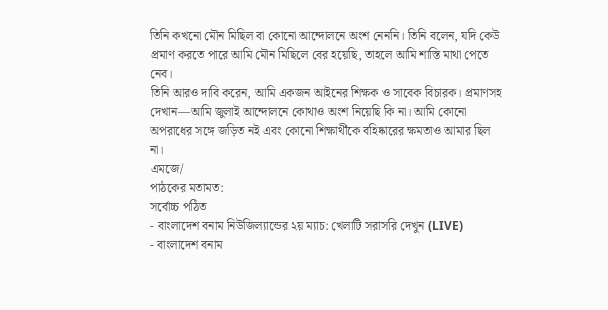তিনি কখনো মৌন মিছিল বা কোনো আন্দোলনে অংশ নেননি। তিনি বলেন, যদি কেউ প্রমাণ করতে পারে আমি মৌন মিছিলে বের হয়েছি, তাহলে আমি শাস্তি মাথা পেতে নেব।
তিনি আরও দাবি করেন, আমি একজন আইনের শিক্ষক ও সাবেক বিচারক। প্রমাণসহ দেখান—আমি জুলাই আন্দোলনে কোথাও অংশ নিয়েছি কি না। আমি কোনো অপরাধের সঙ্গে জড়িত নই এবং কোনো শিক্ষার্থীকে বহিষ্কারের ক্ষমতাও আমার ছিল না।
এমজে/
পাঠকের মতামত:
সর্বোচ্চ পঠিত
- বাংলাদেশ বনাম নিউজিল্যান্ডের ২য় ম্যাচ: খেলাটি সরাসরি দেখুন (LIVE)
- বাংলাদেশ বনাম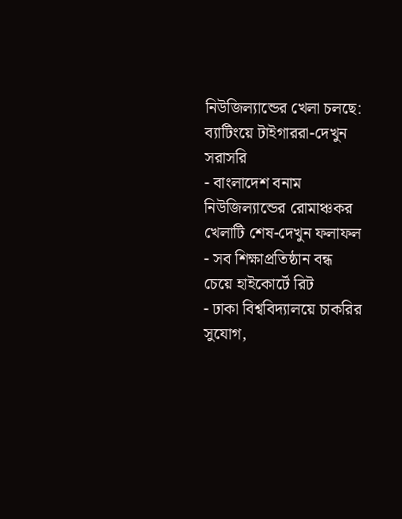নিউজিল্যান্ডের খেলা চলছে: ব্যাটিংয়ে টাইগাররা-দেখুন সরাসরি
- বাংলাদেশ বনাম নিউজিল্যান্ডের রোমাঞ্চকর খেলাটি শেষ-দেখুন ফলাফল
- সব শিক্ষাপ্রতিষ্ঠান বন্ধ চেয়ে হাইকোর্টে রিট
- ঢাকা বিশ্ববিদ্যালয়ে চাকরির সুযোগ,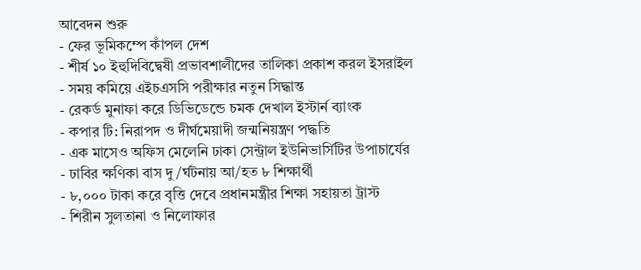আবেদন শুরু
- ফের ভূমিকম্পে কাঁপল দেশ
- শীর্ষ ১০ ইহুদিবিদ্বেষী প্রভাবশালীদের তালিকা প্রকাশ করল ইসরাইল
- সময় কমিয়ে এইচএসসি পরীক্ষার নতুন সিদ্ধান্ত
- রেকর্ড মুনাফা করে ডিভিডেন্ডে চমক দেখাল ইস্টার্ন ব্যাংক
- কপার টি: নিরাপদ ও দীর্ঘমেয়াদী জন্মনিয়ন্ত্রণ পদ্ধতি
- এক মাসেও অফিস মেলেনি ঢাকা সেন্ট্রাল ইউনিভার্সিটির উপাচার্যের
- ঢাবির ক্ষণিকা বাস দু/র্ঘটনায় আ/হত ৮ শিক্ষার্থী
- ৮,০০০ টাকা করে বৃত্তি দেবে প্রধানমন্ত্রীর শিক্ষা সহায়তা ট্রাস্ট
- শিরীন সুলতানা ও নিলোফার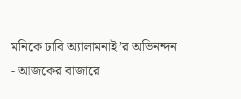মনিকে ঢাবি অ্যালামনাই’র অভিনন্দন
- আজকের বাজারে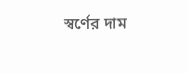স্বর্ণের দাম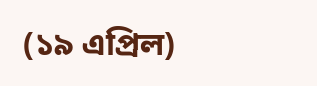(১৯ এপ্রিল)